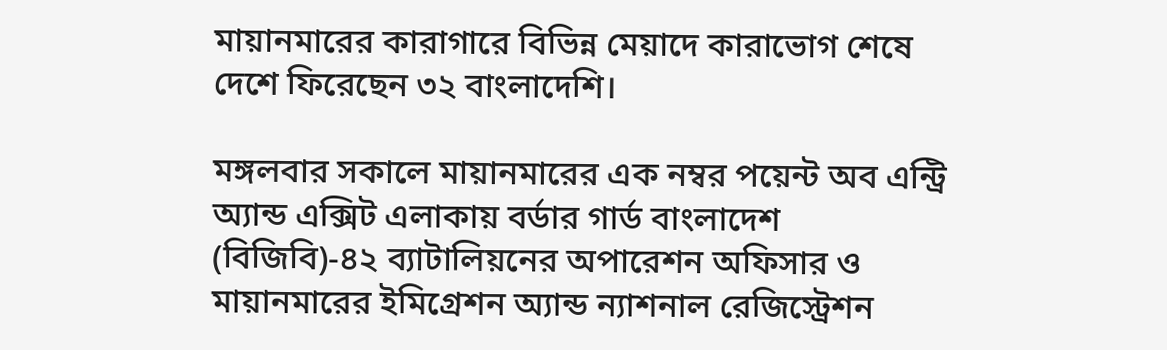মায়ানমারের কারাগারে বিভিন্ন মেয়াদে কারাভোগ শেষে দেশে ফিরেছেন ৩২ বাংলাদেশি।

মঙ্গলবার সকালে মায়ানমারের এক নম্বর পয়েন্ট অব এন্ট্রি অ্যান্ড এক্সিট এলাকায় বর্ডার গার্ড বাংলাদেশ (বিজিবি)-৪২ ব্যাটালিয়নের অপারেশন অফিসার ও মায়ানমারের ইমিগ্রেশন অ্যান্ড ন্যাশনাল রেজিস্ট্রেশন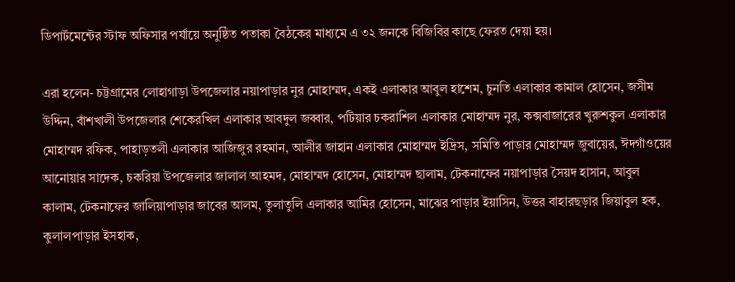ডিপার্টমেন্টের স্টাফ অফিসার পর্যায়ে অনুষ্ঠিত পতাকা বৈঠকের মাধ্যমে এ ৩২ জনকে বিজিবির কাছে ফেরত দেয়া হয়।

এরা হলেন- চট্টগ্রামের লোহাগাড়া উপজেলার নয়াপাড়ার নুর মোহাম্মদ, একই এলাকার আবুল হাশেম, চুনতি এলাকার কামাল হোসেন, জসীম উদ্দিন, বাঁশখালী উপজেলার শেকেরখিল এলাকার আবদুল জব্বার, পটিয়ার চকরাশিল এলাকার মোহাম্মদ নুর, কক্সবাজারের খুরুশকুল এলাকার মোহাম্মদ রফিক, পাহাড়তলী এলাকার আজিজুর রহমান, আলীর জাহান এলাকার মোহাম্মদ ইদ্রিস, সমিতি পাড়ার মোহাম্মদ জুবায়ের, ঈদগাঁওয়ের আনোয়ার সাদেক, চকরিয়া উপজেলার জালাল আহমদ, মোহাম্মদ হোসেন, মোহাম্মদ ছালাম, টেকনাফের নয়াপাড়ার সৈয়দ হাসান, আবুল কালাম, টেকনাফের জালিয়াপাড়ার জাবের আলম, তুলাতুলি এলাকার আমির হোসেন, মাঝের পাড়ার ইয়াসিন, উত্তর বাহারছড়ার জিয়াবুল হক, কুলালপাড়ার ইসহাক,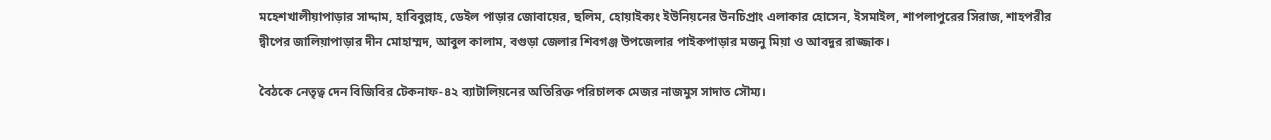মহেশখালীয়াপাড়ার সাদ্দাম, হাবিবুল্লাহ, ডেইল পাড়ার জোবায়ের, ছলিম, হোয়াইক্যং ইউনিয়নের উনচিপ্রাং এলাকার হোসেন, ইসমাইল, শাপলাপুরের সিরাজ, শাহপরীর দ্বীপের জালিয়াপাড়ার দীন মোহাম্মদ, আবুল কালাম, বগুড়া জেলার শিবগঞ্জ উপজেলার পাইকপাড়ার মজনু মিয়া ও আবদুর রাজ্জাক।

বৈঠকে নেতৃত্ব দেন বিজিবির টেকনাফ-৪২ ব্যাটালিয়নের অতিরিক্ত পরিচালক মেজর নাজমুস সাদাত সৌম্য।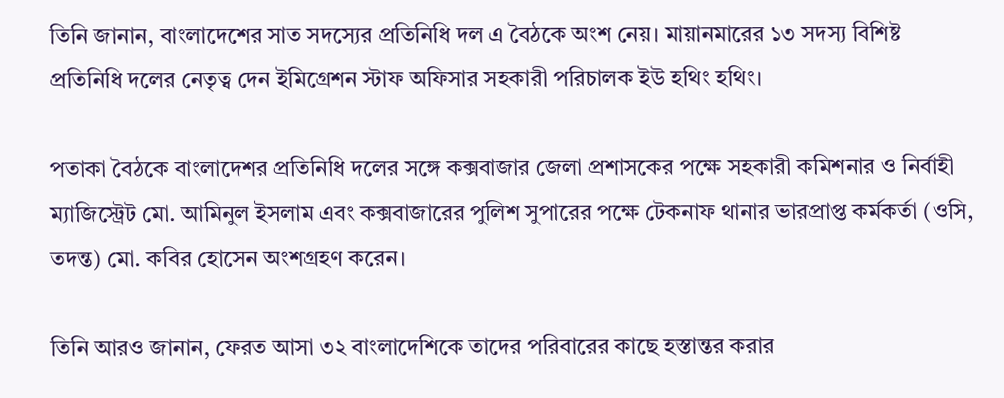তিনি জানান, বাংলাদেশের সাত সদস্যের প্রতিনিধি দল এ বৈঠকে অংশ নেয়। মায়ানমারের ১৩ সদস্য বিশিষ্ট প্রতিনিধি দলের নেতৃত্ব দেন ইমিগ্রেশন স্টাফ অফিসার সহকারী পরিচালক ইউ হথিং হথিং।

পতাকা বৈঠকে বাংলাদেশর প্রতিনিধি দলের সঙ্গে কক্সবাজার জেলা প্রশাসকের পক্ষে সহকারী কমিশনার ও নির্বাহী ম্যাজিস্ট্রেট মো. আমিনুল ইসলাম এবং কক্সবাজারের পুলিশ সুপারের পক্ষে টেকনাফ থানার ভারপ্রাপ্ত কর্মকর্তা (ওসি, তদন্ত) মো. কবির হোসেন অংশগ্রহণ করেন।

তিনি আরও জানান, ফেরত আসা ৩২ বাংলাদেশিকে তাদের পরিবারের কাছে হস্তান্তর করার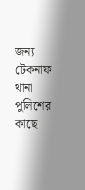জন্য টেকনাফ থানা পুলিশের কাছে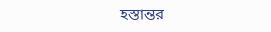হস্তান্তর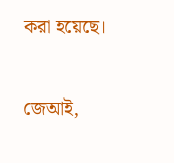করা হয়েছে।

জেআই,